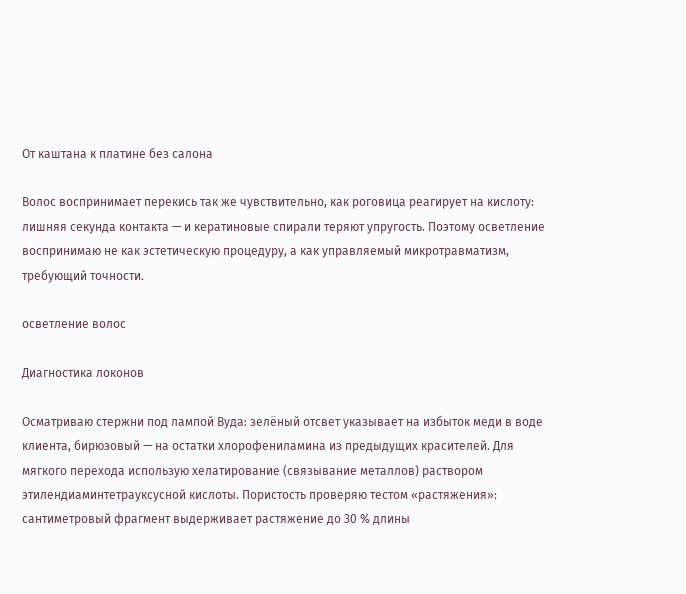От каштана к платине без салона

Волос воспринимает перекись так же чувствительно, как роговица реагирует на кислоту: лишняя секунда контакта — и кератиновые спирали теряют упругость. Поэтому осветление воспринимаю не как эстетическую процедуру, а как управляемый микротравматизм, требующий точности.

осветление волос

Диагностика локонов

Осматриваю стержни под лампой Вуда: зелёный отсвет указывает на избыток меди в воде клиента, бирюзовый — на остатки хлорофениламина из предыдущих красителей. Для мягкого перехода использую хелатирование (связывание металлов) раствором этилендиаминтетрауксусной кислоты. Пористость проверяю тестом «растяжения»: сантиметровый фрагмент выдерживает растяжение до 30 % длины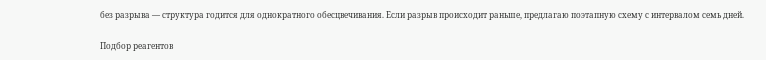без разрыва — структура годится для однократного обесцвечивания. Если разрыв происходит раньше, предлагаю поэтапную схему с интервалом семь дней.

Подбор реагентов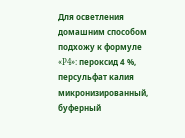Для осветления домашним способом подхожу к формуле «P4»: пероксид 4 %, персульфат калия микронизированный, буферный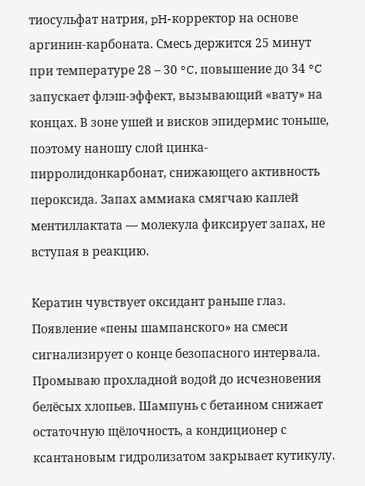тиосульфат натрия, pH-корректор на основе аргинин-карбоната. Смесь держится 25 минут при температуре 28 – 30 °C, повышение до 34 °C запускает флэш-эффект, вызывающий «вату» на концах. В зоне ушей и висков эпидермис тоньше, поэтому наношу слой цинка-пирролидонкарбонат, снижающего активность пероксида. Запах аммиака смягчаю каплей ментиллактата — молекула фиксирует запах, не вступая в реакцию.

Кератин чувствует оксидант раньше глаз. Появление «пены шампанского» на смеси сигнализирует о конце безопасного интервала. Промываю прохладной водой до исчезновения белёсых хлопьев. Шампунь с бетаином снижает остаточную щёлочность, а кондиционер с ксантановым гидролизатом закрывает кутикулу.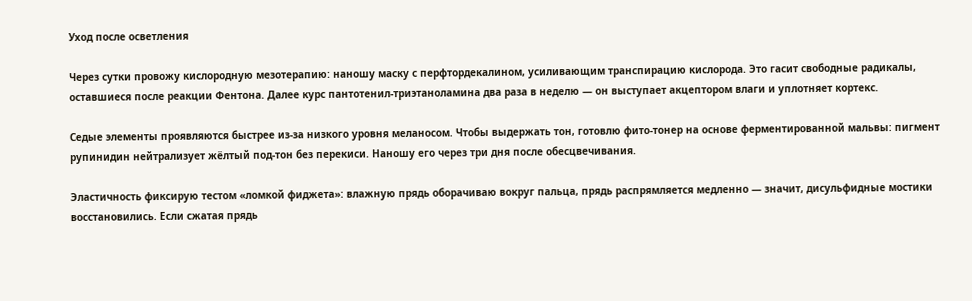Уход после осветления

Через сутки провожу кислородную мезотерапию: наношу маску с перфтордекалином, усиливающим транспирацию кислорода. Это гасит свободные радикалы, оставшиеся после реакции Фентона. Далее курс пантотенил-триэтаноламина два раза в неделю — он выступает акцептором влаги и уплотняет кортекс.

Седые элементы проявляются быстрее из-за низкого уровня меланосом. Чтобы выдержать тон, готовлю фито-тонер на основе ферментированной мальвы: пигмент рупинидин нейтрализует жёлтый под-тон без перекиси. Наношу его через три дня после обесцвечивания.

Эластичность фиксирую тестом «ломкой фиджета»: влажную прядь оборачиваю вокруг пальца, прядь распрямляется медленно — значит, дисульфидные мостики восстановились. Если сжатая прядь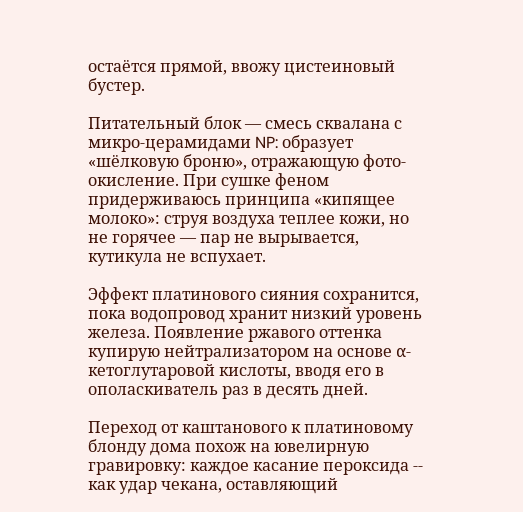остаётся прямой, ввожу цистеиновый бустер.

Питательный блок — смесь сквалана с микро-церамидами NP: образует «шёлковую броню», отражающую фото-окисление. При сушке феном придерживаюсь принципа «кипящее молоко»: струя воздуха теплее кожи, но не горячее — пар не вырывается, кутикула не вспухает.

Эффект платинового сияния сохранится, пока водопровод хранит низкий уровень железа. Появление ржавого оттенка купирую нейтрализатором на основе α-кетоглутаровой кислоты, вводя его в ополаскиватель раз в десять дней.

Переход от каштанового к платиновому блонду дома похож на ювелирную гравировку: каждое касание пероксида ‑- как удар чекана, оставляющий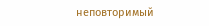неповторимый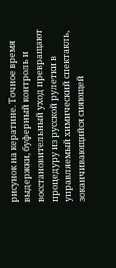рисунок на кератине. Точное время выдержки, буферный контроль и восстановительный уход превращают процедуру из русской рулетки в управляемый химический спектакль, зоканчивающийся сияющей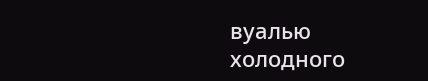вуалью холодного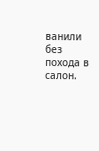ванили без похода в салон.